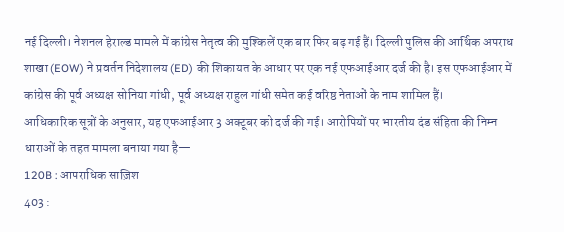नई दिल्ली। नेशनल हेराल्ड मामले में कांग्रेस नेतृत्व की मुश्किलें एक बार फिर बढ़ गई हैं। दिल्ली पुलिस की आर्थिक अपराध शाखा (EOW) ने प्रवर्तन निदेशालय (ED) की शिकायत के आधार पर एक नई एफआईआर दर्ज की है। इस एफआईआर में कांग्रेस की पूर्व अध्यक्ष सोनिया गांधी, पूर्व अध्यक्ष राहुल गांधी समेत कई वरिष्ठ नेताओं के नाम शामिल हैं।
आधिकारिक सूत्रों के अनुसार, यह एफआईआर 3 अक्टूबर को दर्ज की गई। आरोपियों पर भारतीय दंड संहिता की निम्न धाराओं के तहत मामला बनाया गया है—
120B : आपराधिक साज़िश
403 :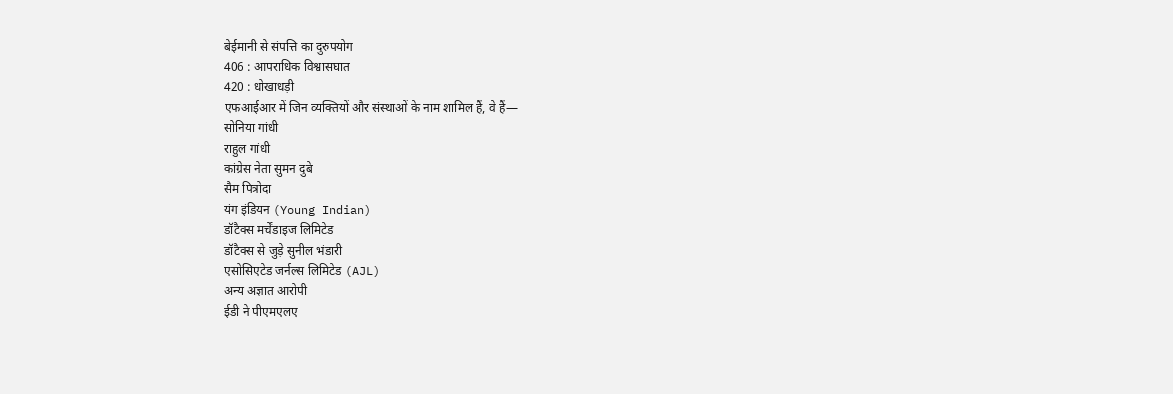बेईमानी से संपत्ति का दुरुपयोग
406 : आपराधिक विश्वासघात
420 : धोखाधड़ी
एफआईआर में जिन व्यक्तियों और संस्थाओं के नाम शामिल हैं, वे हैं—
सोनिया गांधी
राहुल गांधी
कांग्रेस नेता सुमन दुबे
सैम पित्रोदा
यंग इंडियन (Young Indian)
डॉटैक्स मर्चेंडाइज लिमिटेड
डॉटैक्स से जुड़े सुनील भंडारी
एसोसिएटेड जर्नल्स लिमिटेड (AJL)
अन्य अज्ञात आरोपी
ईडी ने पीएमएलए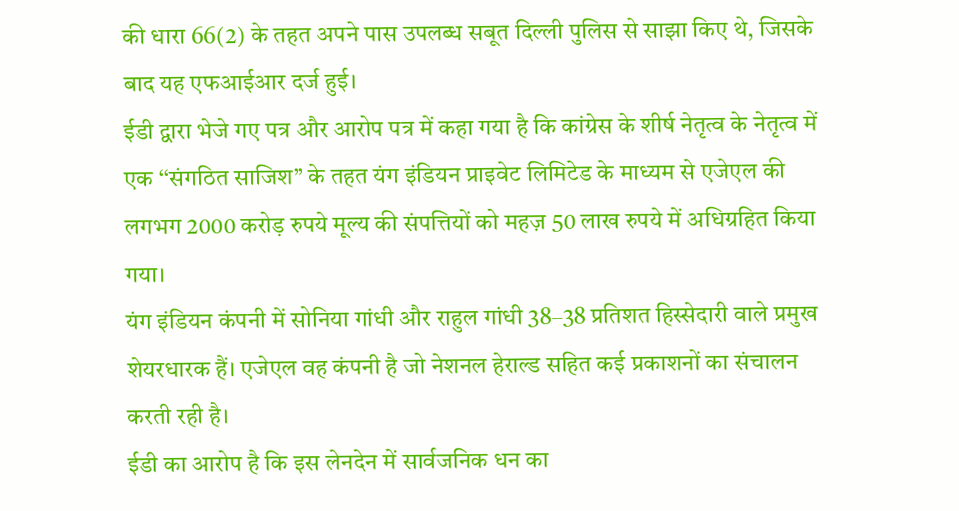की धारा 66(2) के तहत अपने पास उपलब्ध सबूत दिल्ली पुलिस से साझा किए थे, जिसके बाद यह एफआईआर दर्ज हुई।
ईडी द्वारा भेजे गए पत्र और आरोप पत्र में कहा गया है कि कांग्रेस के शीर्ष नेतृत्व के नेतृत्व में एक ‘‘संगठित साजिश’’ के तहत यंग इंडियन प्राइवेट लिमिटेड के माध्यम से एजेएल की लगभग 2000 करोड़ रुपये मूल्य की संपत्तियों को महज़ 50 लाख रुपये में अधिग्रहित किया गया।
यंग इंडियन कंपनी में सोनिया गांधी और राहुल गांधी 38–38 प्रतिशत हिस्सेदारी वाले प्रमुख शेयरधारक हैं। एजेएल वह कंपनी है जो नेशनल हेराल्ड सहित कई प्रकाशनों का संचालन करती रही है।
ईडी का आरोप है कि इस लेनदेन में सार्वजनिक धन का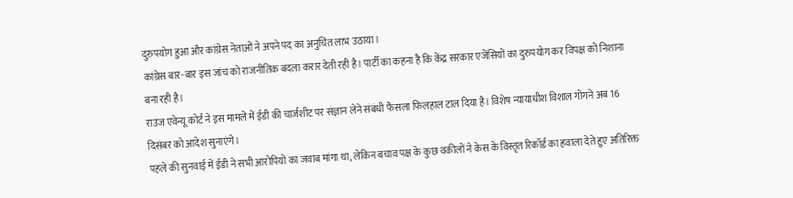दुरुपयोग हुआ और कांग्रेस नेताओं ने अपने पद का अनुचित लाभ उठाया।
कांग्रेस बार-बार इस जांच को राजनीतिक बदला करार देती रही है। पार्टी का कहना है कि केंद्र सरकार एजेंसियों का दुरुपयोग कर विपक्ष को निशाना बना रही है।
राउज एवेन्यू कोर्ट ने इस मामले में ईडी की चार्जशीट पर संज्ञान लेने संबंधी फैसला फिलहाल टाल दिया है। विशेष न्यायाधीश विशाल गोगने अब 16 दिसंबर को आदेश सुनाएंगे।
पहले की सुनवाई में ईडी ने सभी आरोपियों का जवाब मांगा था, लेकिन बचाव पक्ष के कुछ वकीलों ने केस के विस्तृत रिकॉर्ड का हवाला देते हुए अतिरिक्त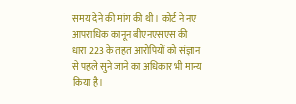समय देने की मांग की थी। कोर्ट ने नए आपराधिक कानून बीएनएसएस की धारा 223 के तहत आरोपियों को संज्ञान से पहले सुने जाने का अधिकार भी मान्य किया है।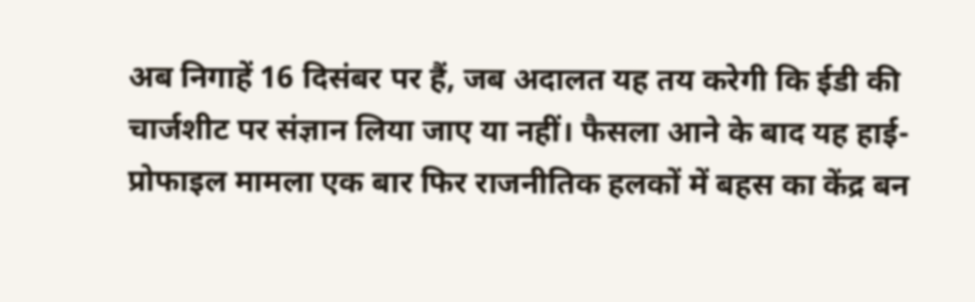अब निगाहें 16 दिसंबर पर हैं, जब अदालत यह तय करेगी कि ईडी की चार्जशीट पर संज्ञान लिया जाए या नहीं। फैसला आने के बाद यह हाई-प्रोफाइल मामला एक बार फिर राजनीतिक हलकों में बहस का केंद्र बन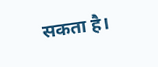सकता है।